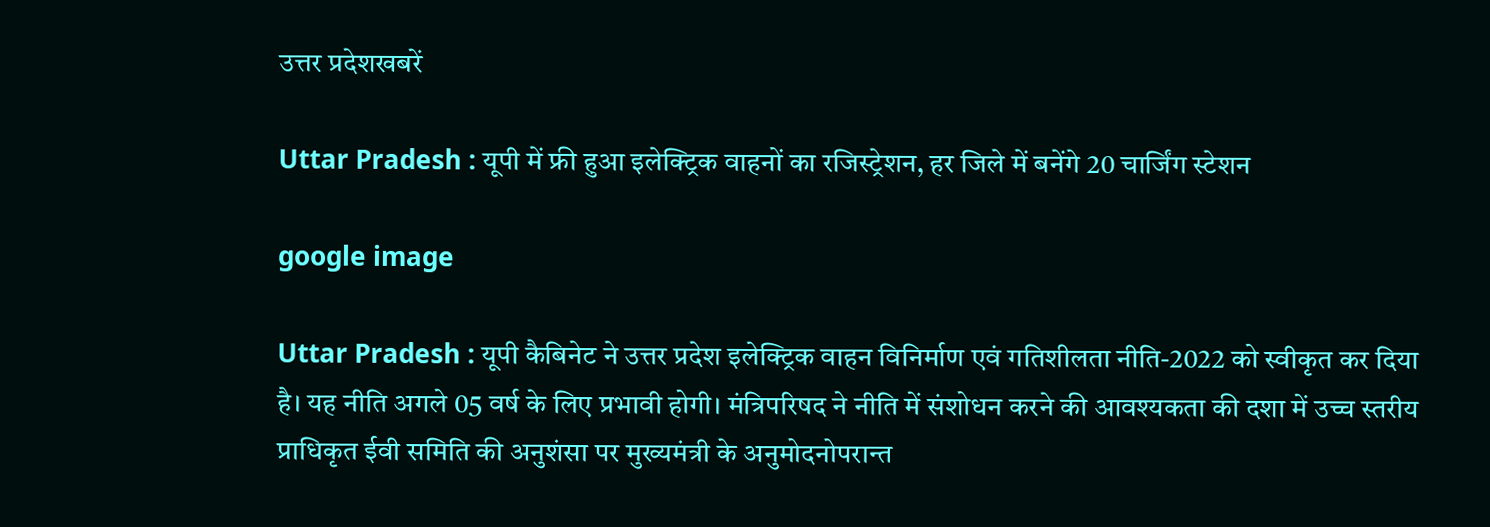उत्तर प्रदेशखबरें

Uttar Pradesh : यूपी में फ्री हुआ इलेक्ट्रिक वाहनों का रजिस्ट्रेशन, हर जिले में बनेंगे 20 चार्जिंग स्टेशन

google image

Uttar Pradesh : यूपी कैबिनेट ने उत्तर प्रदेश इलेक्ट्रिक वाहन विनिर्माण एवं गतिशीलता नीति-2022 को स्वीकृत कर दिया है। यह नीति अगले 05 वर्ष के लिए प्रभावी होगी। मंत्रिपरिषद ने नीति में संशोधन करने की आवश्यकता की दशा में उच्च स्तरीय प्राधिकृत ईवी समिति की अनुशंसा पर मुख्यमंत्री के अनुमोदनोपरान्त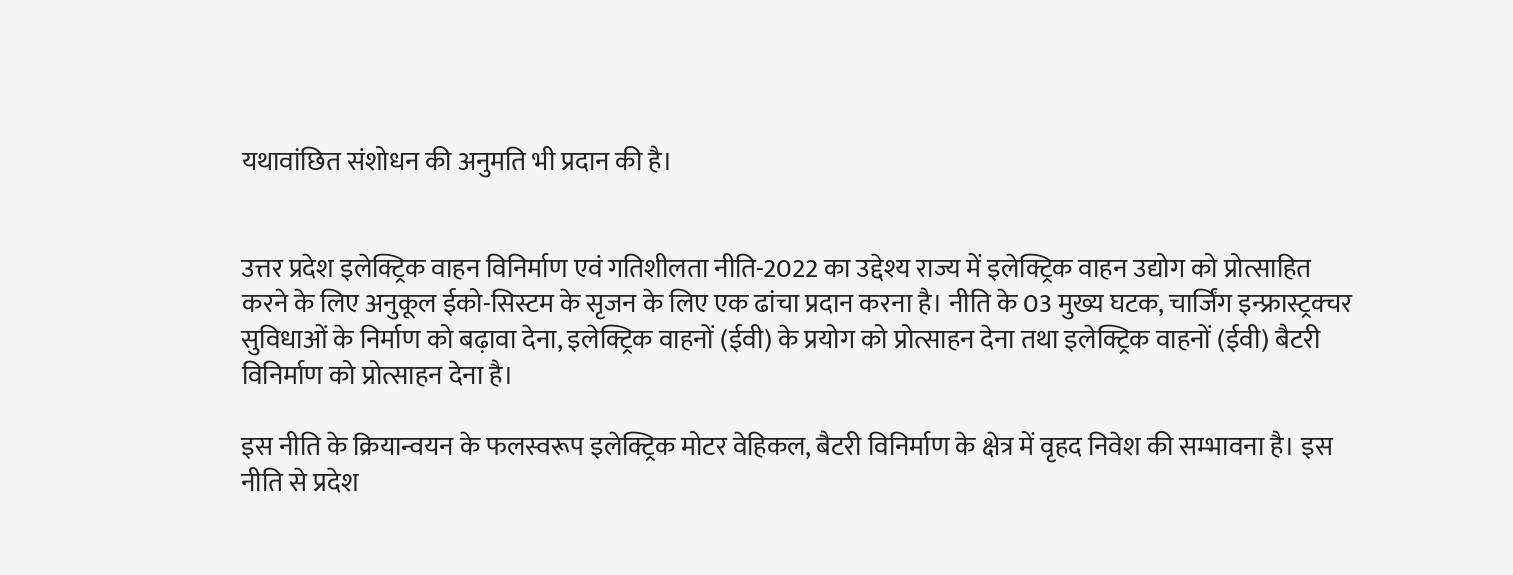यथावांछित संशोधन की अनुमति भी प्रदान की है।


उत्तर प्रदेश इलेक्ट्रिक वाहन विनिर्माण एवं गतिशीलता नीति-2022 का उद्देश्य राज्य में इलेक्ट्रिक वाहन उद्योग को प्रोत्साहित करने के लिए अनुकूल ईको-सिस्टम के सृजन के लिए एक ढांचा प्रदान करना है। नीति के 03 मुख्य घटक, चार्जिंग इन्फ्रास्ट्रक्चर सुविधाओं के निर्माण को बढ़ावा देना, इलेक्ट्रिक वाहनों (ईवी) के प्रयोग को प्रोत्साहन देना तथा इलेक्ट्रिक वाहनों (ईवी) बैटरी विनिर्माण को प्रोत्साहन देना है।

इस नीति के क्रियान्वयन के फलस्वरूप इलेक्ट्रिक मोटर वेहिकल, बैटरी विनिर्माण के क्षेत्र में वृहद निवेश की सम्भावना है। इस नीति से प्रदेश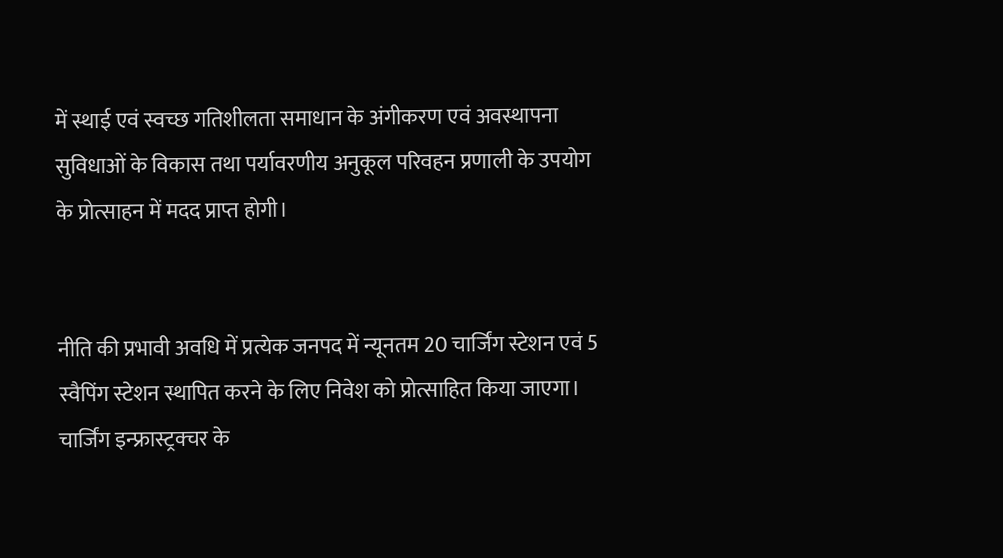में स्थाई एवं स्वच्छ गतिशीलता समाधान के अंगीकरण एवं अवस्थापना सुविधाओं के विकास तथा पर्यावरणीय अनुकूल परिवहन प्रणाली के उपयोग के प्रोत्साहन में मदद प्राप्त होगी।


नीति की प्रभावी अवधि में प्रत्येक जनपद में न्यूनतम 20 चार्जिंग स्टेशन एवं 5 स्वैपिंग स्टेशन स्थापित करने के लिए निवेश को प्रोत्साहित किया जाएगा। चार्जिंग इन्फ्रास्ट्रक्चर के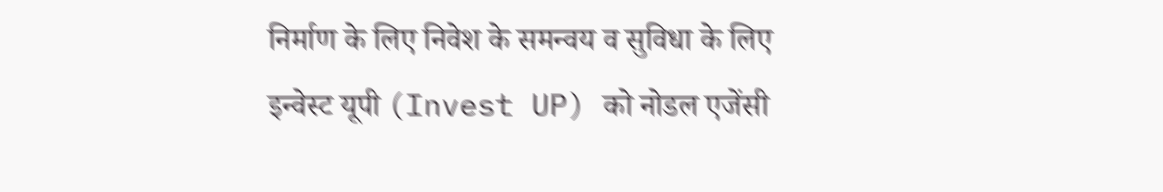निर्माण के लिए निवेश के समन्वय व सुविधा के लिए इन्वेस्ट यूपी (Invest UP) को नोडल एजेंसी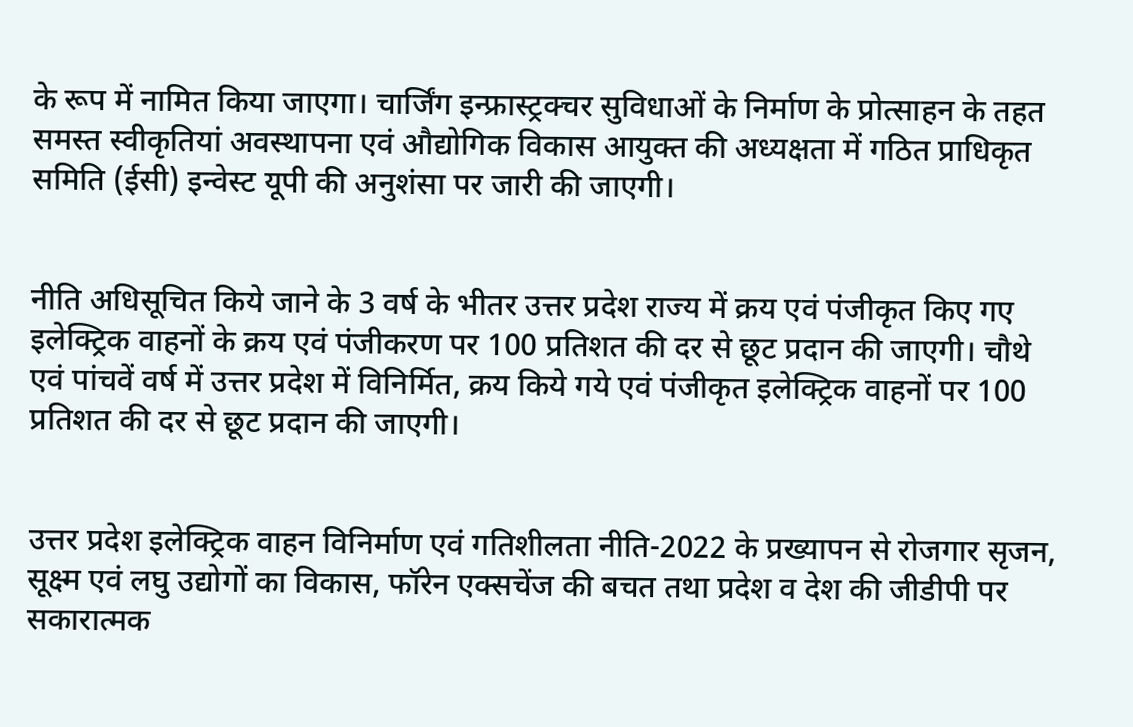के रूप में नामित किया जाएगा। चार्जिंग इन्फ्रास्ट्रक्चर सुविधाओं के निर्माण के प्रोत्साहन के तहत समस्त स्वीकृतियां अवस्थापना एवं औद्योगिक विकास आयुक्त की अध्यक्षता में गठित प्राधिकृत समिति (ईसी) इन्वेस्ट यूपी की अनुशंसा पर जारी की जाएगी।


नीति अधिसूचित किये जाने के 3 वर्ष के भीतर उत्तर प्रदेश राज्य में क्रय एवं पंजीकृत किए गए इलेक्ट्रिक वाहनों के क्रय एवं पंजीकरण पर 100 प्रतिशत की दर से छूट प्रदान की जाएगी। चौथे एवं पांचवें वर्ष में उत्तर प्रदेश में विनिर्मित, क्रय किये गये एवं पंजीकृत इलेक्ट्रिक वाहनों पर 100 प्रतिशत की दर से छूट प्रदान की जाएगी।


उत्तर प्रदेश इलेक्ट्रिक वाहन विनिर्माण एवं गतिशीलता नीति-2022 के प्रख्यापन से रोजगार सृजन, सूक्ष्म एवं लघु उद्योगों का विकास, फॉरेन एक्सचेंज की बचत तथा प्रदेश व देश की जीडीपी पर सकारात्मक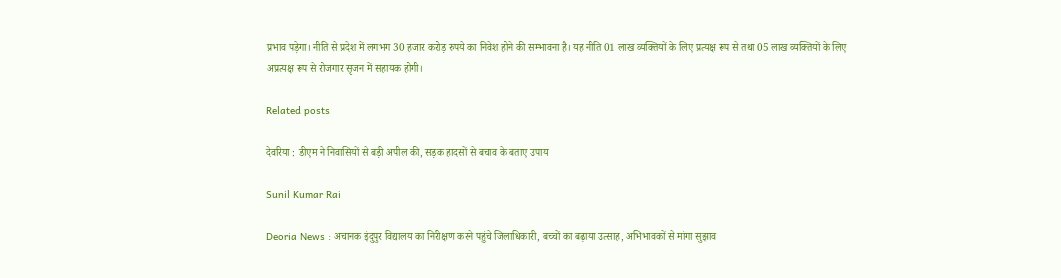प्रभाव पड़ेगा। नीति से प्रदेश में लगभग 30 हजार करोड़ रुपये का निवेश होने की सम्भावना है। यह नीति 01 लाख व्यक्तियों के लिए प्रत्यक्ष रूप से तथा 05 लाख व्यक्तियों के लिए अप्रत्यक्ष रूप से रोजगार सृजन में सहायक होगी।

Related posts

देवरिया : डीएम ने निवासियों से बड़ी अपील की, सड़क हादसों से बचाव के बताए उपाय

Sunil Kumar Rai

Deoria News : अचानक इंदुपुर विद्यालय का निरीक्षण करने पहुंचे जिलाधिकारी, बच्चों का बढ़ाया उत्साह, अभिभावकों से मांगा सुझाव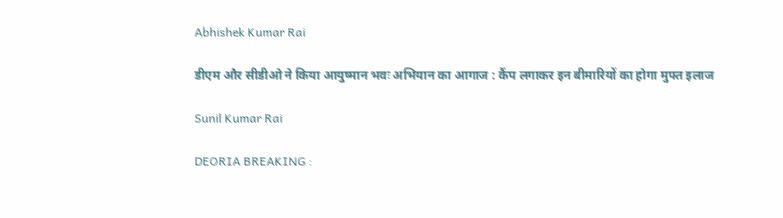Abhishek Kumar Rai

डीएम और सीडीओ ने किया आयुष्मान भवः अभियान का आगाज : कैंप लगाकर इन बीमारियों का होगा मुफ्त इलाज

Sunil Kumar Rai

DEORIA BREAKING :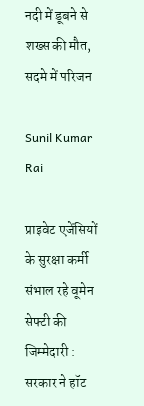नदी में डूबने से शख्स की मौत, सदमे में परिजन

Sunil Kumar Rai

प्राइवेट एजेंसियों के सुरक्षा कर्मी संभाल रहे वूमेन सेफ्टी की जिम्मेदारी : सरकार ने हॉट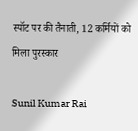स्पॉट पर की तैनाती, 12 कर्मियों को मिला पुरस्कार

Sunil Kumar Rai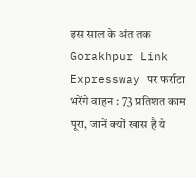इस साल के अंत तक Gorakhpur Link Expressway पर फर्राटा भरेंगे वाहन : 73 प्रतिशत काम पूरा, जानें क्यों खास है ये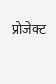प्रोजेक्ट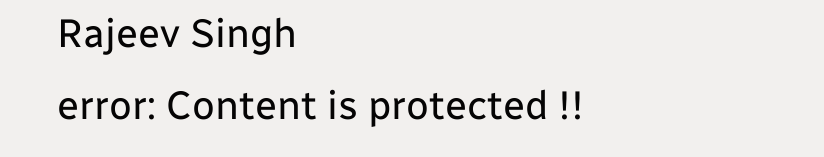Rajeev Singh
error: Content is protected !!